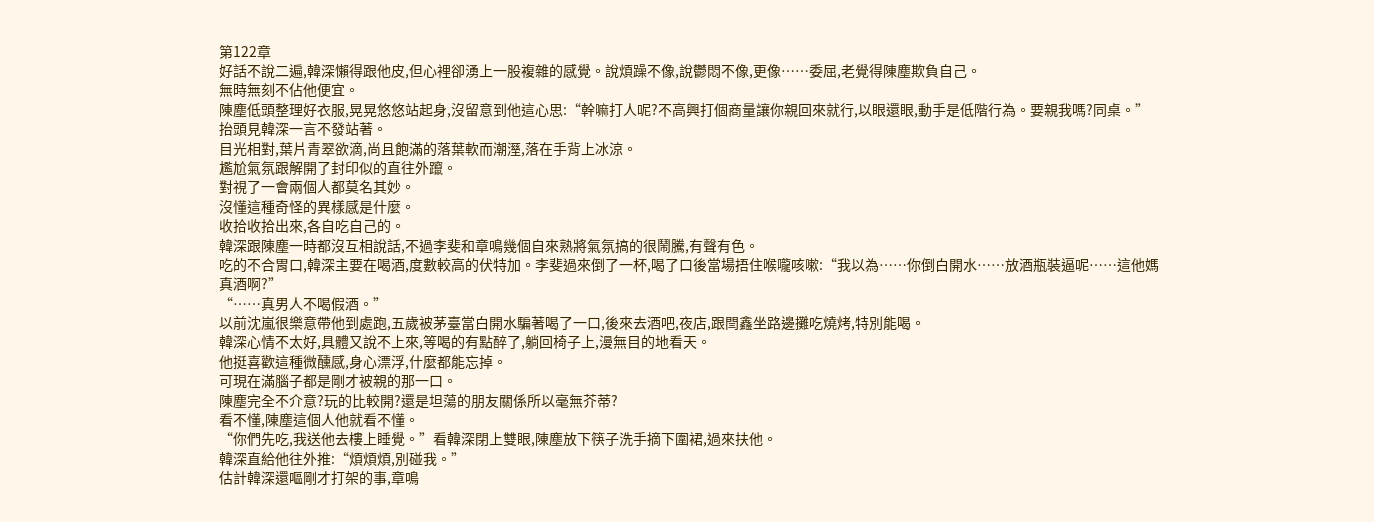第122章
好話不說二遍,韓深懶得跟他皮,但心裡卻湧上一股複雜的感覺。說煩躁不像,說鬱悶不像,更像……委屈,老覺得陳塵欺負自己。
無時無刻不佔他便宜。
陳塵低頭整理好衣服,晃晃悠悠站起身,沒留意到他這心思:“幹嘛打人呢?不高興打個商量讓你親回來就行,以眼還眼,動手是低階行為。要親我嗎?同桌。”
抬頭見韓深一言不發站著。
目光相對,葉片青翠欲滴,尚且飽滿的落葉軟而潮溼,落在手背上冰涼。
尷尬氣氛跟解開了封印似的直往外躥。
對視了一會兩個人都莫名其妙。
沒懂這種奇怪的異樣感是什麼。
收拾收拾出來,各自吃自己的。
韓深跟陳塵一時都沒互相說話,不過李斐和章鳴幾個自來熟將氣氛搞的很鬧騰,有聲有色。
吃的不合胃口,韓深主要在喝酒,度數較高的伏特加。李斐過來倒了一杯,喝了口後當場捂住喉嚨咳嗽:“我以為……你倒白開水……放酒瓶裝逼呢……這他媽真酒啊?”
“……真男人不喝假酒。”
以前沈嵐很樂意帶他到處跑,五歲被茅臺當白開水騙著喝了一口,後來去酒吧,夜店,跟閆鑫坐路邊攤吃燒烤,特別能喝。
韓深心情不太好,具體又說不上來,等喝的有點醉了,躺回椅子上,漫無目的地看天。
他挺喜歡這種微醺感,身心漂浮,什麼都能忘掉。
可現在滿腦子都是剛才被親的那一口。
陳塵完全不介意?玩的比較開?還是坦蕩的朋友關係所以毫無芥蒂?
看不懂,陳塵這個人他就看不懂。
“你們先吃,我送他去樓上睡覺。”看韓深閉上雙眼,陳塵放下筷子洗手摘下圍裙,過來扶他。
韓深直給他往外推:“煩煩煩,別碰我。”
估計韓深還嘔剛才打架的事,章鳴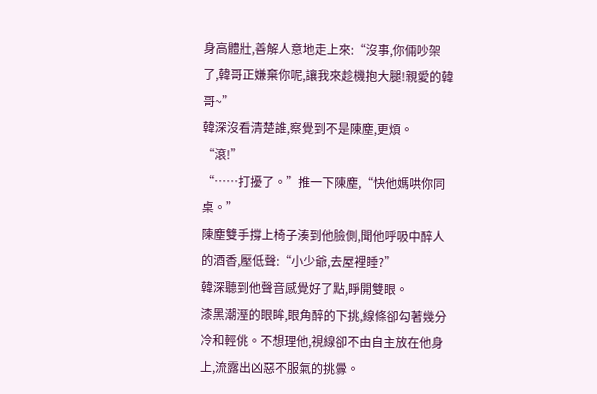身高體壯,善解人意地走上來:“沒事,你倆吵架了,韓哥正嫌棄你呢,讓我來趁機抱大腿!親愛的韓哥~”
韓深沒看清楚誰,察覺到不是陳塵,更煩。
“滾!”
“……打擾了。”推一下陳塵,“快他媽哄你同桌。”
陳塵雙手撐上椅子湊到他臉側,聞他呼吸中醉人的酒香,壓低聲:“小少爺,去屋裡睡?”
韓深聽到他聲音感覺好了點,睜開雙眼。
漆黑潮溼的眼眸,眼角醉的下挑,線條卻勾著幾分冷和輕佻。不想理他,視線卻不由自主放在他身上,流露出凶惡不服氣的挑釁。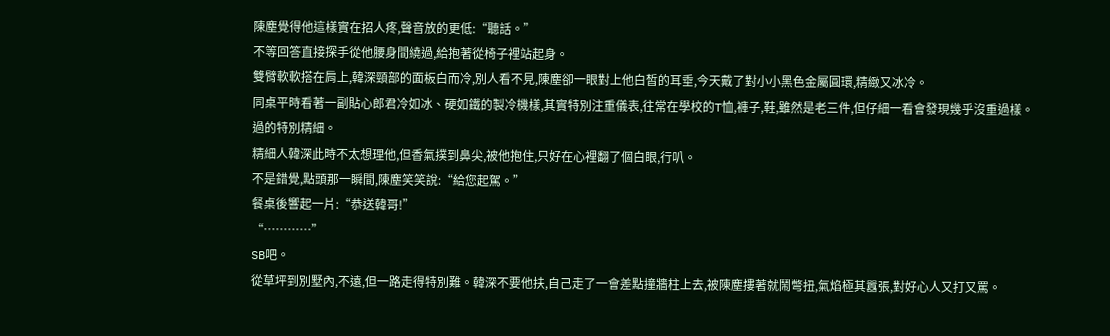陳塵覺得他這樣實在招人疼,聲音放的更低:“聽話。”
不等回答直接探手從他腰身間繞過,給抱著從椅子裡站起身。
雙臂軟軟搭在肩上,韓深頸部的面板白而冷,別人看不見,陳塵卻一眼對上他白皙的耳垂,今天戴了對小小黑色金屬圓環,精緻又冰冷。
同桌平時看著一副貼心郎君冷如冰、硬如鐵的製冷機樣,其實特別注重儀表,往常在學校的T恤,褲子,鞋,雖然是老三件,但仔細一看會發現幾乎沒重過樣。
過的特別精細。
精細人韓深此時不太想理他,但香氣撲到鼻尖,被他抱住,只好在心裡翻了個白眼,行叭。
不是錯覺,點頭那一瞬間,陳塵笑笑說:“給您起駕。”
餐桌後響起一片:“恭送韓哥!”
“…………”
SB吧。
從草坪到別墅內,不遠,但一路走得特別難。韓深不要他扶,自己走了一會差點撞牆柱上去,被陳塵摟著就鬧彆扭,氣焰極其囂張,對好心人又打又罵。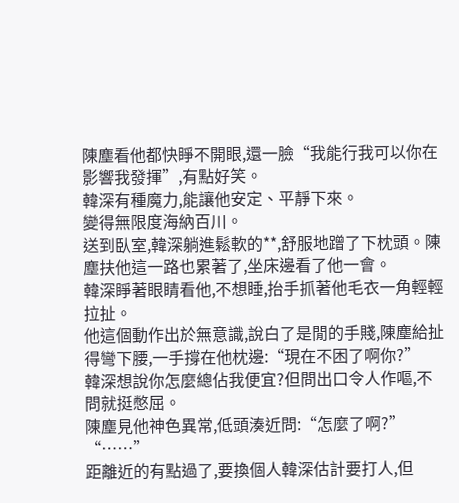陳塵看他都快睜不開眼,還一臉“我能行我可以你在影響我發揮”,有點好笑。
韓深有種魔力,能讓他安定、平靜下來。
變得無限度海納百川。
送到臥室,韓深躺進鬆軟的**,舒服地蹭了下枕頭。陳塵扶他這一路也累著了,坐床邊看了他一會。
韓深睜著眼睛看他,不想睡,抬手抓著他毛衣一角輕輕拉扯。
他這個動作出於無意識,說白了是閒的手賤,陳塵給扯得彎下腰,一手撐在他枕邊:“現在不困了啊你?”
韓深想說你怎麼總佔我便宜?但問出口令人作嘔,不問就挺憋屈。
陳塵見他神色異常,低頭湊近問:“怎麼了啊?”
“……”
距離近的有點過了,要換個人韓深估計要打人,但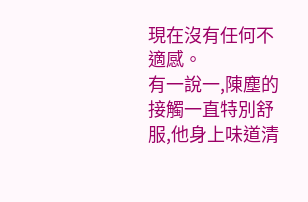現在沒有任何不適感。
有一說一,陳塵的接觸一直特別舒服,他身上味道清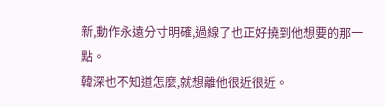新,動作永遠分寸明確,過線了也正好撓到他想要的那一點。
韓深也不知道怎麼,就想離他很近很近。